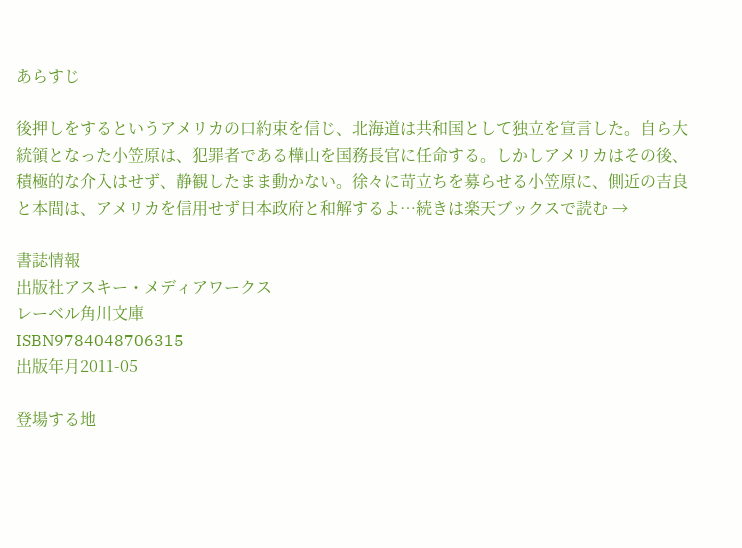あらすじ

後押しをするというアメリカの口約束を信じ、北海道は共和国として独立を宣言した。自ら大統領となった小笠原は、犯罪者である樺山を国務長官に任命する。しかしアメリカはその後、積極的な介入はせず、静観したまま動かない。徐々に苛立ちを募らせる小笠原に、側近の吉良と本間は、アメリカを信用せず日本政府と和解するよ…続きは楽天ブックスで読む →

書誌情報
出版社アスキー・メディアワークス
レーベル角川文庫
ISBN9784048706315
出版年月2011-05

登場する地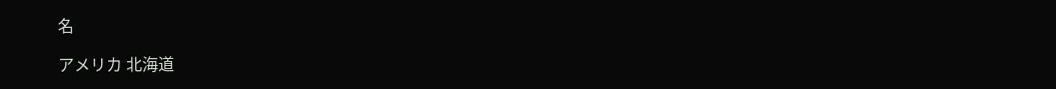名

アメリカ 北海道